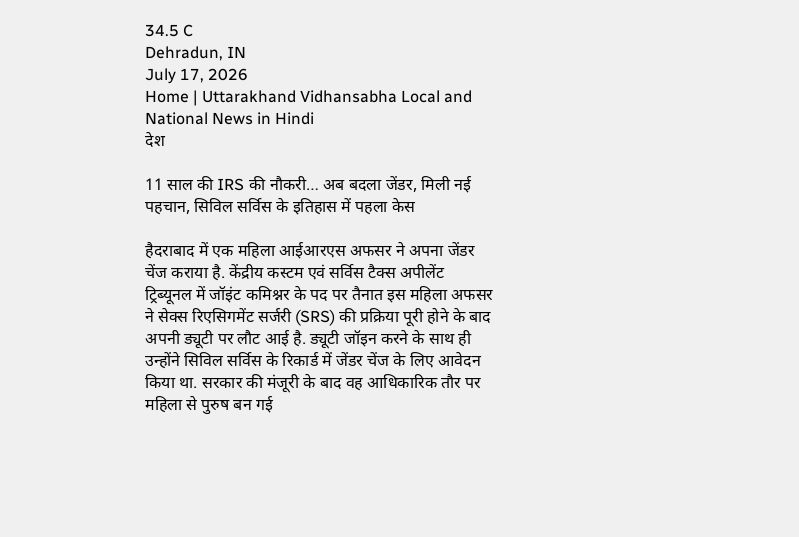34.5 C
Dehradun, IN
July 17, 2026
Home | Uttarakhand Vidhansabha Local and National News in Hindi
देश

11 साल की IRS की नौकरी… अब बदला जेंडर, मिली नई पहचान, सिविल सर्विस के इतिहास में पहला केस

हैदराबाद में एक महिला आईआरएस अफसर ने अपना जेंडर चेंज कराया है. केंद्रीय कस्टम एवं सर्विस टैक्स अपीलेंट ट्रिब्यूनल में जॉइंट कमिश्नर के पद पर तैनात इस महिला अफसर ने सेक्स रिएसिगमेंट सर्जरी (SRS) की प्रक्रिया पूरी होने के बाद अपनी ड्यूटी पर लौट आई है. ड्यूटी जॉइन करने के साथ ही उन्होंने सिविल सर्विस के रिकार्ड में जेंडर चेंज के लिए आवेदन किया था. सरकार की मंजूरी के बाद वह आधिकारिक तौर पर महिला से पुरुष बन गई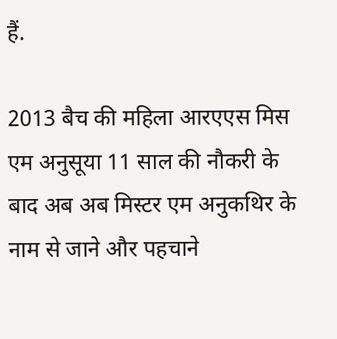हैं.

2013 बैच की महिला आरएएस मिस एम अनुसूया 11 साल की नौकरी के बाद अब अब मिस्टर एम अनुकथिर के नाम से जाने और पहचाने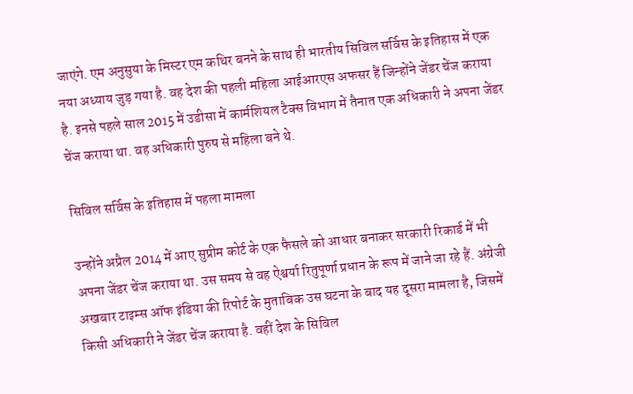जाएंगे. एम अनुसुया के मिस्टर एम कथिर बनने के साथ ही भारतीय सिविल सर्विस के इतिहास में एक नया अध्याय जुड़ गया है. वह देश की पहली महिला आईआरएस अफसर हैं जिन्होंने जेंडर चेंज कराया है. इनसे पहले साल 2015 में उडीसा में कार्मशियल टैक्स विभाग में तैनात एक अधिकारी ने अपना जेंडर चेंज कराया था. वह अधिकारी पुरुष से महिला बने थे.

सिविल सर्विस के इतिहास में पहला मामला

उन्होंने अप्रैल 2014 में आए सुप्रीम कोर्ट के एक फैसले को आधार बनाकर सरकारी रिकार्ड में भी अपना जेंडर चेंज कराया था. उस समय से वह ऐश्वर्या रितुपूर्णा प्रधान के रूप में जाने जा रहे हैं. अंग्रेजी अखबार टाइम्स ऑफ इंडिया की रिपोर्ट के मुताबिक उस घटना के बाद यह दूसरा मामला है, जिसमें किसी अधिकारी ने जेंडर चेंज कराया है. वहीं देश के सिविल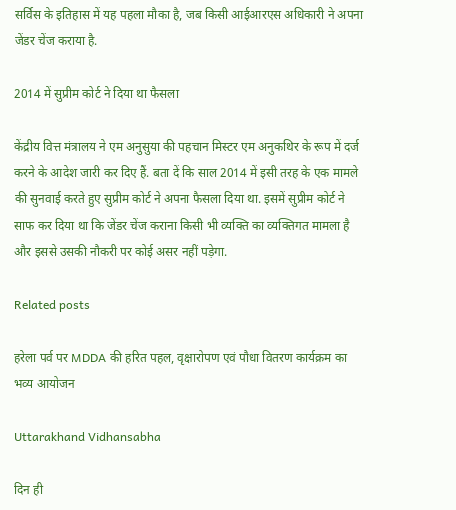सर्विस के इतिहास में यह पहला मौका है, जब किसी आईआरएस अधिकारी ने अपना जेंडर चेंज कराया है.

2014 में सुप्रीम कोर्ट ने दिया था फैसला

केंद्रीय वित्त मंत्रालय ने एम अनुसुया की पहचान मिस्टर एम अनुकथिर के रूप में दर्ज करने के आदेश जारी कर दिए हैं. बता दें कि साल 2014 में इसी तरह के एक मामले की सुनवाई करते हुए सुप्रीम कोर्ट ने अपना फैसला दिया था. इसमें सुप्रीम कोर्ट ने साफ कर दिया था कि जेंडर चेंज कराना किसी भी व्यक्ति का व्यक्तिगत मामला है और इससे उसकी नौकरी पर कोई असर नहीं पड़ेगा.

Related posts

हरेला पर्व पर MDDA की हरित पहल, वृक्षारोपण एवं पौधा वितरण कार्यक्रम का भव्य आयोजन

Uttarakhand Vidhansabha

दिन ही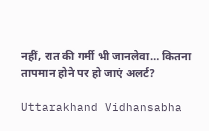नहीं, रात की गर्मी भी जानलेवा… कितना तापमान होने पर हो जाएं अलर्ट?

Uttarakhand Vidhansabha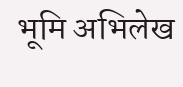भूमि अभिलेख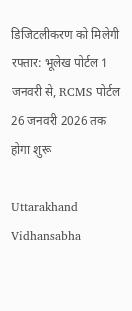डिजिटलीकरण को मिलेगी रफ्तार: भूलेख पोर्टल 1 जनवरी से, RCMS पोर्टल 26 जनवरी 2026 तक होगा शुरू

Uttarakhand Vidhansabha